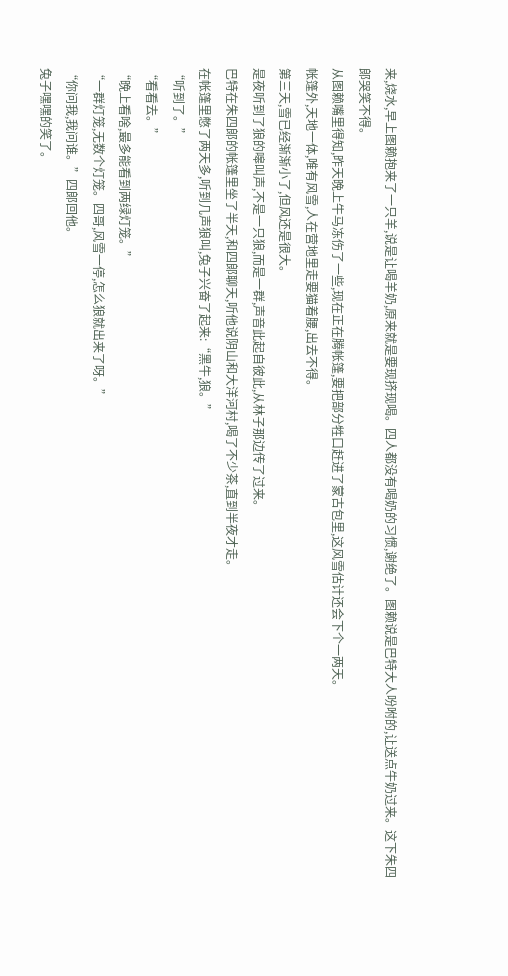来,烧水,早上图赖抱来了一只羊,说是让喝羊奶,原来就是要现挤现喝。四人都没有喝奶的习惯,谢绝了。图赖说是巴特大人吩咐的,让送点牛奶过来。这下朱四郞哭笑不得。
从图赖嘴里得知,昨天晚上牛马冻伤了一些,现在正在腾帐篷,要把部分牲口赶进了蒙古包里,这风雪估计还会下个一两天。
帐篷外,天地一体,唯有风雪,人在营地里走要猫着腰,出去不得。
第三天,雪已经渐渐小了,但风还是很大。
是夜听到了狼的嗥叫声,不是一只狼,而是一群,声音此起自彼此,从林子那边传了过来。
巴特在朱四郞的帐篷里坐了半天,和四郞聊天,听他说阴山和大洋河村,喝了不少茶,直到半夜才走。
在帐篷里憋了两天多,听到几声狼叫,兔子兴奋了起来:“黑牛,狼。”
“听到了。”
“看看去。”
“晚上看啥,最多能看到两绿灯笼。”
“一群灯笼,无数个灯笼。四哥,风雪一停,怎么狼就出来了呀。”
“你问我,我问谁。”四郞回他。
兔子嘿嘿的笑了。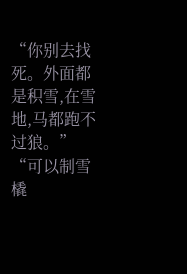“你别去找死。外面都是积雪,在雪地,马都跑不过狼。”
“可以制雪橇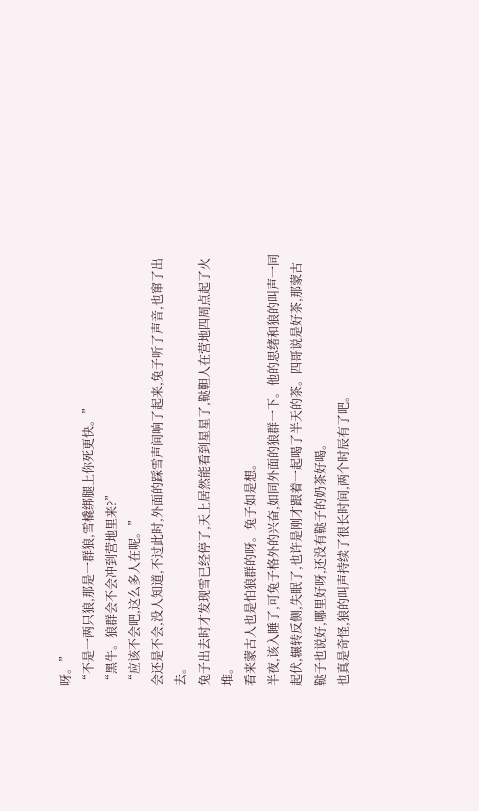呀。”
“不是一两只狼,那是一群狼,雪橇绑腿上你死更快。”
“黑牛。狼群会不会冲到营地里来?”
“应该不会吧,这么多人在呢。”
会还是不会,没人知道,不过此时,外面的踩雪声间响了起来,兔子听了声音,也窜了出去。
兔子出去时才发现雪已经停了,天上居然能看到星星了,鞑靼人在营地四周点起了火堆。
看来蒙古人也是怕狼群的呀。兔子如是想。
半夜,该入睡了,可兔子格外的兴奋,如同外面的狼群一下。他的思绪和狼的叫声一同起伏,辗转反侧,失眠了,也许是刚才跟着一起喝了半天的茶。四哥说是好茶,那蒙古鞑子也说好,哪里好呀,还没有鞑子的奶茶好喝。
也真是奇怪,狼的叫声持续了很长时间,两个时辰有了吧。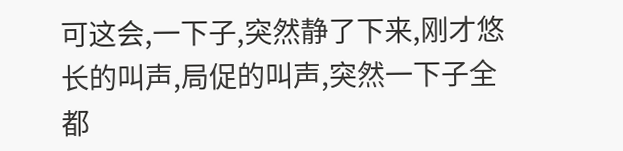可这会,一下子,突然静了下来,刚才悠长的叫声,局促的叫声,突然一下子全都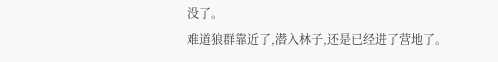没了。
难道狼群靠近了,潜入林子,还是已经进了营地了。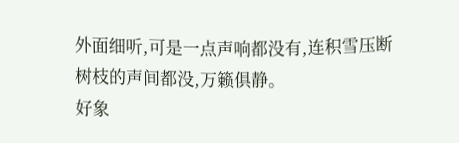外面细听,可是一点声响都没有,连积雪压断树枝的声间都没,万籁俱静。
好象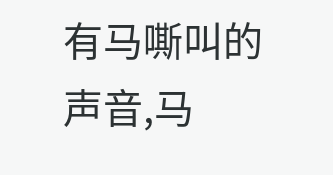有马嘶叫的声音,马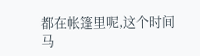都在帐篷里呢,这个时间马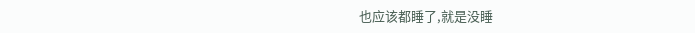也应该都睡了,就是没睡